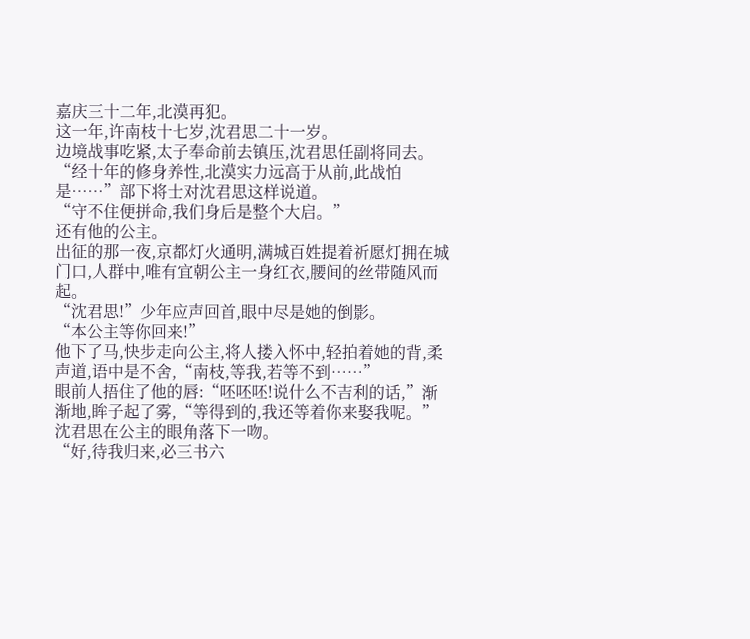嘉庆三十二年,北漠再犯。
这一年,许南枝十七岁,沈君思二十一岁。
边境战事吃紧,太子奉命前去镇压,沈君思任副将同去。
“经十年的修身养性,北漠实力远高于从前,此战怕是……”部下将士对沈君思这样说道。
“守不住便拼命,我们身后是整个大启。”
还有他的公主。
出征的那一夜,京都灯火通明,满城百姓提着祈愿灯拥在城门口,人群中,唯有宜朝公主一身红衣,腰间的丝带随风而起。
“沈君思!”少年应声回首,眼中尽是她的倒影。
“本公主等你回来!”
他下了马,快步走向公主,将人搂入怀中,轻拍着她的背,柔声道,语中是不舍,“南枝,等我,若等不到……”
眼前人捂住了他的唇:“呸呸呸!说什么不吉利的话,”渐渐地,眸子起了雾,“等得到的,我还等着你来娶我呢。”
沈君思在公主的眼角落下一吻。
“好,待我归来,必三书六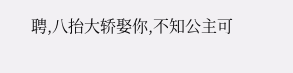聘,八抬大轿娶你,不知公主可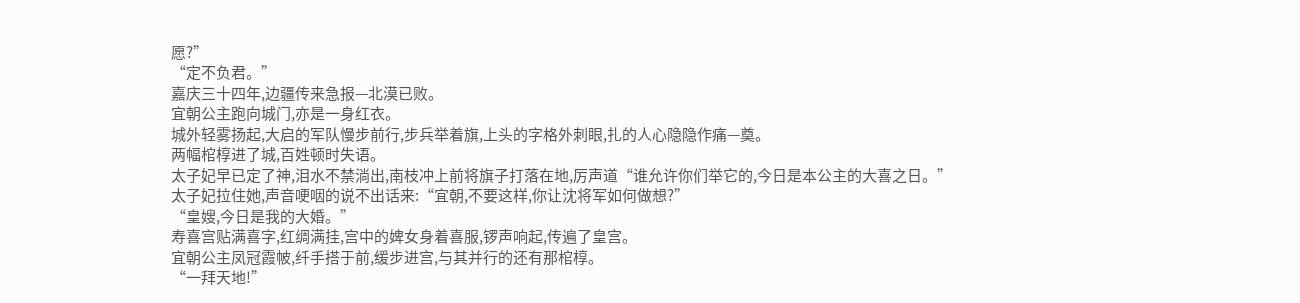愿?”
“定不负君。”
嘉庆三十四年,边疆传来急报—北漠已败。
宜朝公主跑向城门,亦是一身红衣。
城外轻雾扬起,大启的军队慢步前行,步兵举着旗,上头的字格外刺眼,扎的人心隐隐作痛—奠。
两幅棺椁进了城,百姓顿时失语。
太子妃早已定了神,泪水不禁淌出,南枝冲上前将旗子打落在地,厉声道“谁允许你们举它的,今日是本公主的大喜之日。”
太子妃拉住她,声音哽咽的说不出话来:“宜朝,不要这样,你让沈将军如何做想?”
“皇嫂,今日是我的大婚。”
寿喜宫贴满喜字,红绸满挂,宫中的婢女身着喜服,锣声响起,传遍了皇宫。
宜朝公主凤冠霞帔,纤手搭于前,缓步进宫,与其并行的还有那棺椁。
“一拜天地!”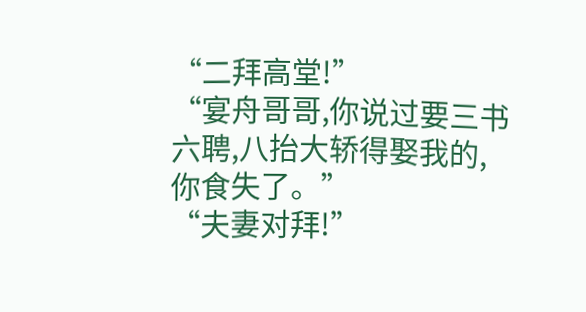“二拜高堂!”
“宴舟哥哥,你说过要三书六聘,八抬大轿得娶我的,你食失了。”
“夫妻对拜!”